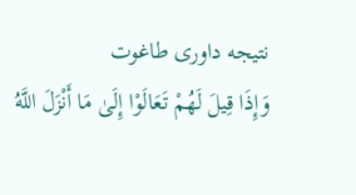نتیجه داورى طاغوت
وَإِذَا قِيلَ لَهُمْ تَعَالَوْا إِلَىٰ مَا أَنْزَلَ اللَّهُ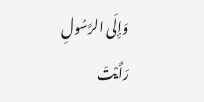وَإِلَى الرَّسُولِ رَأَيْتَ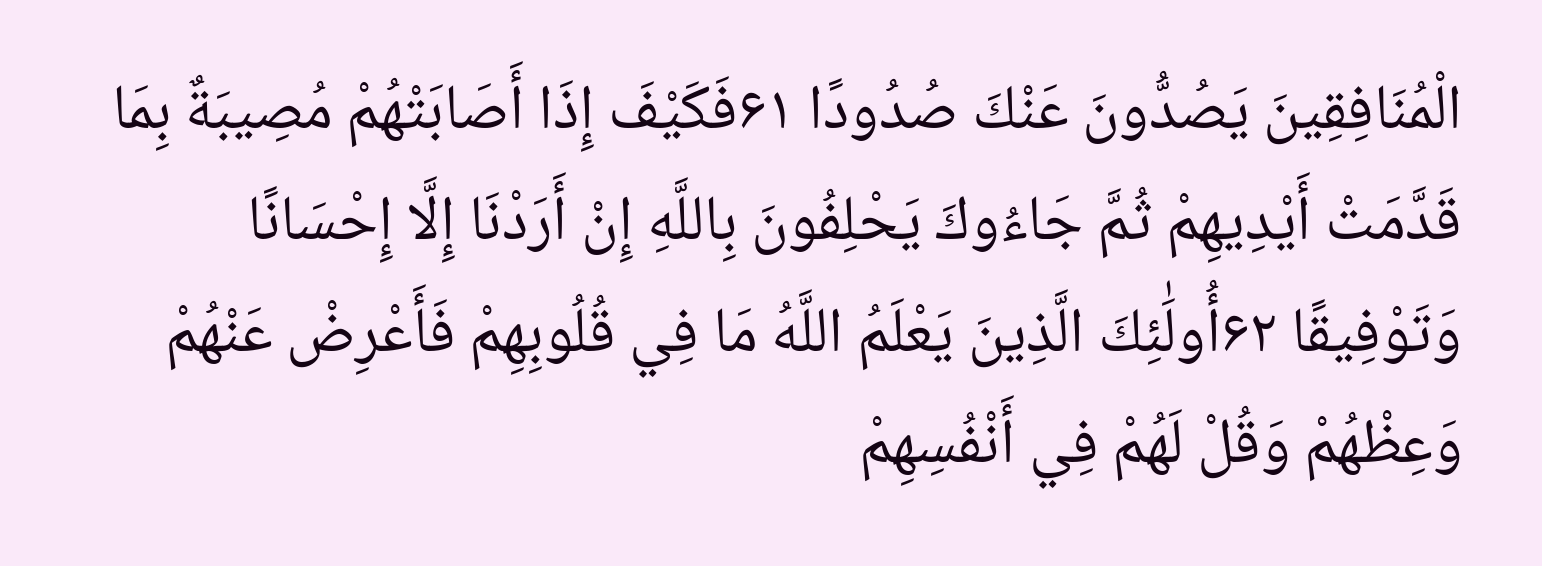الْمُنَافِقِينَ يَصُدُّونَ عَنْكَ صُدُودًا ۶۱فَكَيْفَ إِذَا أَصَابَتْهُمْ مُصِيبَةٌ بِمَا قَدَّمَتْ أَيْدِيهِمْ ثُمَّ جَاءُوكَ يَحْلِفُونَ بِاللَّهِ إِنْ أَرَدْنَا إِلَّا إِحْسَانًا وَتَوْفِيقًا ۶۲أُولَٰئِكَ الَّذِينَ يَعْلَمُ اللَّهُ مَا فِي قُلُوبِهِمْ فَأَعْرِضْ عَنْهُمْ وَعِظْهُمْ وَقُلْ لَهُمْ فِي أَنْفُسِهِمْ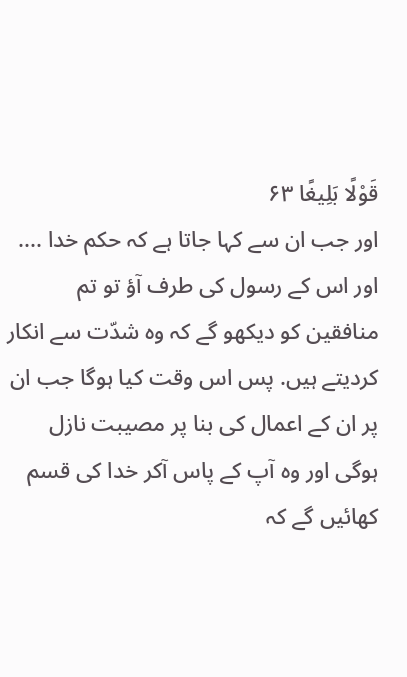قَوْلًا بَلِيغًا ۶۳
اور جب ان سے کہا جاتا ہے کہ حکم خدا .... اور اس کے رسول کی طرف آؤ تو تم منافقین کو دیکھو گے کہ وہ شدّت سے انکار کردیتے ہیں. پس اس وقت کیا ہوگا جب ان پر ان کے اعمال کی بنا پر مصیبت نازل ہوگی اور وہ آپ کے پاس آکر خدا کی قسم کھائیں گے کہ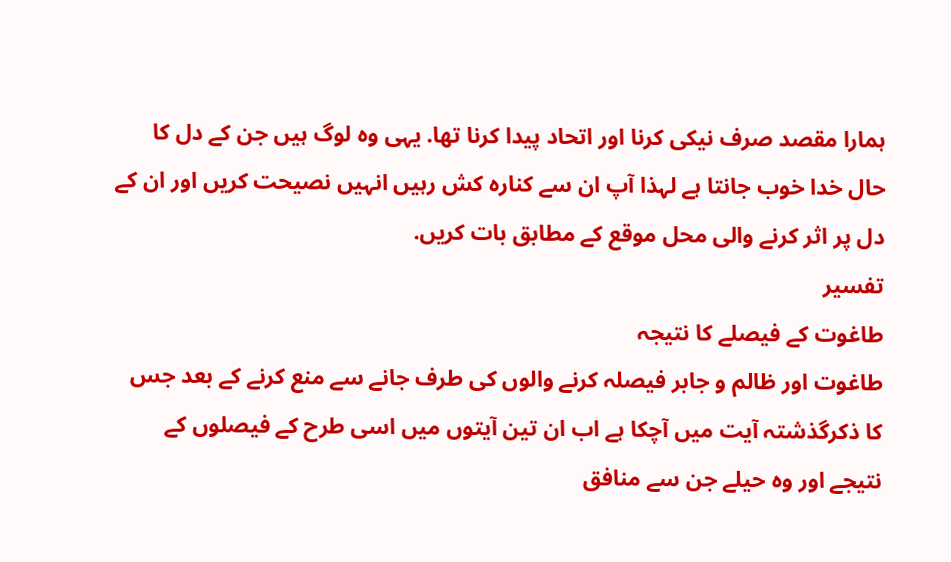ہمارا مقصد صرف نیکی کرنا اور اتحاد پیدا کرنا تھا. یہی وہ لوگ ہیں جن کے دل کا حال خدا خوب جانتا ہے لہذا آپ ان سے کنارہ کش رہیں انہیں نصیحت کریں اور ان کے دل پر اثر کرنے والی محل موقع کے مطابق بات کریں.
تفسیر
طاغوت کے فیصلے کا نتیجہ
طاغوت اور ظالم و جابر فیصلہ کرنے والوں کی طرف جانے سے منع کرنے کے بعد جس کا ذکرگذشتہ آیت میں آچکا ہے اب ان تین آیتوں میں اسی طرح کے فیصلوں کے نتیجے اور وہ حیلے جن سے منافق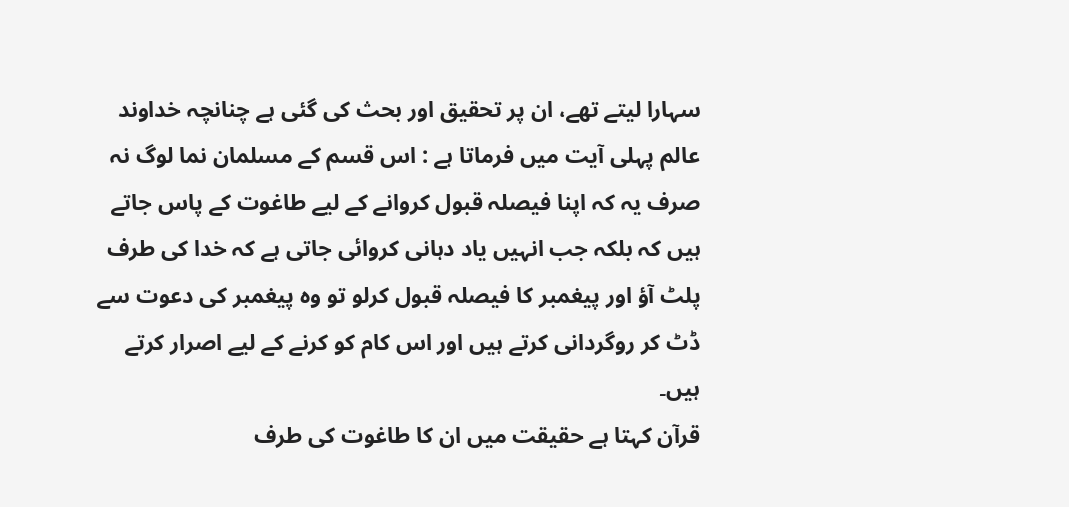سہارا لیتے تھے، ان پر تحقیق اور بحث کی گئی ہے چنانچہ خداوند عالم پہلی آیت میں فرماتا ہے : اس قسم کے مسلمان نما لوگ نہ صرف یہ کہ اپنا فیصلہ قبول کروانے کے لیے طاغوت کے پاس جاتے ہیں کہ بلکہ جب انہیں یاد دہانی کروائی جاتی ہے کہ خدا کی طرف پلٹ آؤ اور پیغمبر کا فیصلہ قبول کرلو تو وہ پیغمبر کی دعوت سے ڈٹ کر روگردانی کرتے ہیں اور اس کام کو کرنے کے لیے اصرار کرتے ہیں۔
قرآن کہتا ہے حقیقت میں ان کا طاغوت کی طرف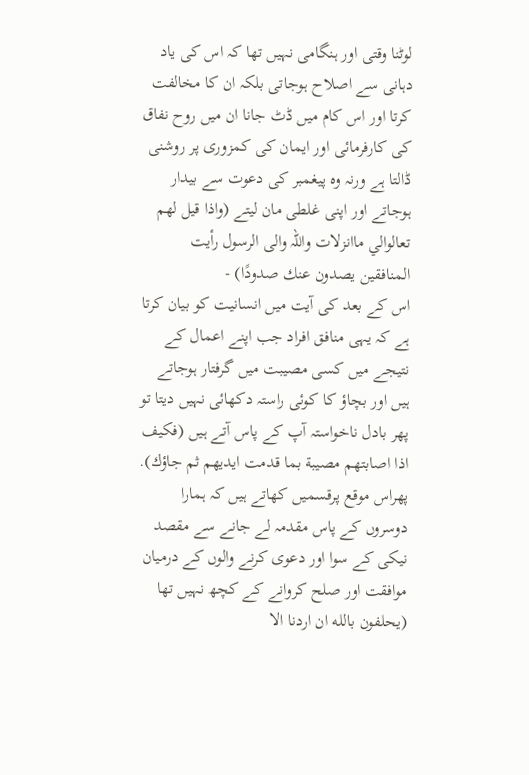لوٹنا وقتی اور ہنگامی نہیں تھا کہ اس کی یاد دہانی سے اصلاح ہوجاتی بلکہ ان کا مخالفت کرتا اور اس کام میں ڈٹ جانا ان میں روح نفاق کی کارفرمائی اور ایمان کی کمزوری پر روشنی ڈالتا ہے ورنہ وہ پیغمبر کی دعوت سے بیدار ہوجاتے اور اپنی غلطی مان لیتے (واذا قيل لهم تعالوالي ماانزلات واللہ والی الرسول رأيت المنافقين يصدون عنك صدودًا) -
اس کے بعد کی آیت میں انسانیت کو بیان کرتا ہے کہ یہی منافق افراد جب اپنے اعمال کے نتیجے میں کسی مصیبت میں گرفتار ہوجاتے ہیں اور بچاؤ کا کوئی راستہ دکھائی نہیں دیتا تو پھر بادل ناخواستہ آپ کے پاس آتے ہیں (فكيف اذا اصابتهم مصيبة بما قدمت ایدیھم ثم جاؤك).
پھراس موقع پرقسمیں کھاتے ہیں کہ ہمارا دوسروں کے پاس مقدمہ لے جانے سے مقصد نیکی کے سوا اور دعوی کرنے والوں کے درمیان موافقت اور صلح کروانے کے کچھ نہیں تھا (یحلفون بالله ان اردنا الا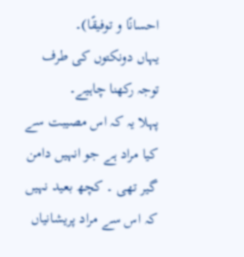احسانًا و توفيقًا)۔
یہاں دونکتوں کی طرف توجہ رکھنا چاہیے۔
پہلا یہ کہ اس مصیبت سے کیا مراد ہے جو انہیں دامن گیر تھی ۔ کچھ بعید نہیں کہ اس سے مراد پریشانیاں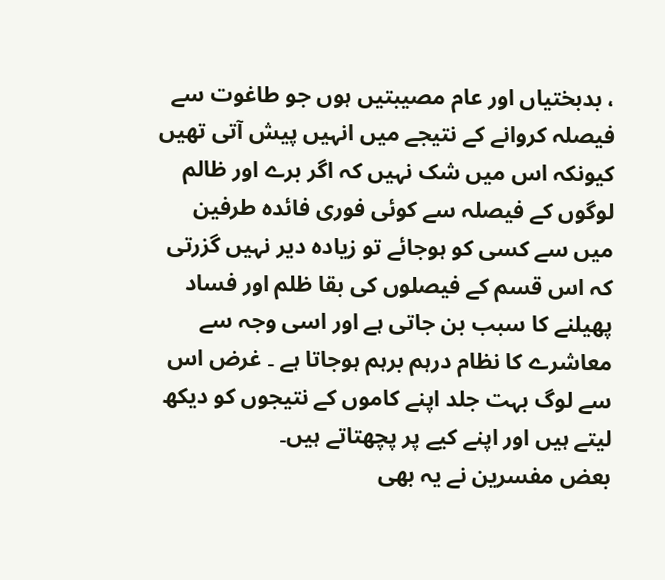، بدبختیاں اور عام مصیبتیں ہوں جو طاغوت سے فیصلہ کروانے کے نتیجے میں انہیں پیش آتی تھیں کیونکہ اس میں شک نہیں کہ اگر برے اور ظالم لوگوں کے فیصلہ سے کوئی فوری فائدہ طرفین میں سے کسی کو ہوجائے تو زیادہ دیر نہیں گزرتی کہ اس قسم کے فیصلوں کی بقا ظلم اور فساد پھیلنے کا سبب بن جاتی ہے اور اسی وجہ سے معاشرے کا نظام درہم برہم ہوجاتا ہے ۔ غرض اس سے لوگ بہت جلد اپنے کاموں کے نتیجوں کو دیکھ لیتے ہیں اور اپنے کیے پر پچھتاتے ہیں۔
بعض مفسرین نے یہ بھی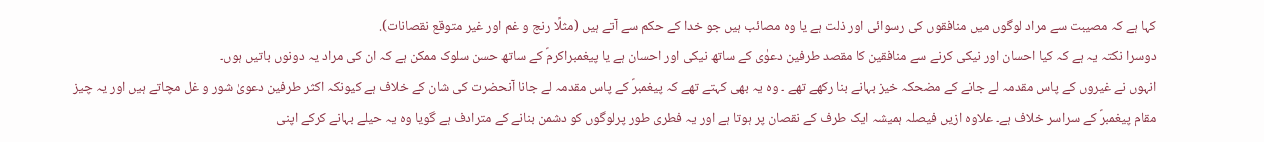کہا ہے کہ مصیبت سے مراد لوگوں میں منافقوں کی رسوائی اور ذلت ہے یا وہ مصائب ہیں جو خدا کے حکم سے آتے ہیں (مثلًا رنج و غم اور غیر متوقع نقصانات).
دوسرا نکتہ یہ ہے کہ کیا احسان اور نیکی کرنے سے منافقین کا مقصد طرفین دعوٰی کے ساتھ نیکی اور احسان ہے یا پیغمبراکرمؐ کے ساتھ حسن سلوک ممکن ہے کہ ان کی مراد یہ دونوں باتیں ہوں۔
انہوں نے غیروں کے پاس مقدمہ لے جانے کے مضحکہ خیز بہانے بنا رکھے تھے ۔ وہ یہ بھی کہتے تھے کہ پیغمبرؐ کے پاس مقدمہ لے جانا آنحضرت کی شان کے خلاف ہے کیونکہ اکثر طرفین دعویٰ شور و غل مچاتے ہیں اور یہ چیز مقام پیغمبرؐ کے سراسر خلاف ہے۔ علاوہ ازیں فیصلہ ہمیشہ ایک طرف کے نقصان پر ہوتا ہے اور یہ فطری طور پرلوگوں کو دشمن بنانے کے مترادف ہے گویا وہ یہ حیلے بہانے کرکے اپنی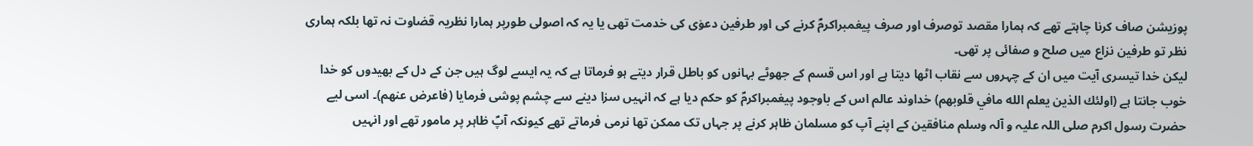پوزیشن صاف کرنا چاہتے تھے کہ ہمارا مقصد توصرف اور صرف پیغمبراکرمؐ کرنے کی اور طرفین دعوٰی کی خدمت تھی یا یہ کہ اصولی طورپر ہمارا نظریہ قضاوت نہ تھا بلکہ ہماری نظر تو طرفين نزاع میں صلح و صفائی پر تھی۔
لیکن خدا تیسری آیت میں ان کے چہروں سے نقاب اٹھا دیتا ہے اور اس قسم کے جھوٹے بہانوں کو باطل قرار دیتے ہو فرماتا ہے کہ یہ ایسے لوگ ہیں جن کے دل کے بھیدوں کو خدا خوب جانتا ہے (اولئك الذين یعلم الله مافي قلوبهم) خداوند عالم اس کے باوجود پیغمبراکرمؐ کو حکم دیا ہے کہ انہیں سزا دینے سے چشم پوشی فرمایا (فاعرض عنھم)۔ اسی لیے حضرت رسول اکرم صلی اللہ علیہ و آلہ وسلم منافقین کے اپنے آپ کو مسلمان ظاہر کرنے پر جہاں تک ممکن تھا نرمی فرماتے تھے کیونکہ آپؐ ظاہر پر مامور تھے اور انہیں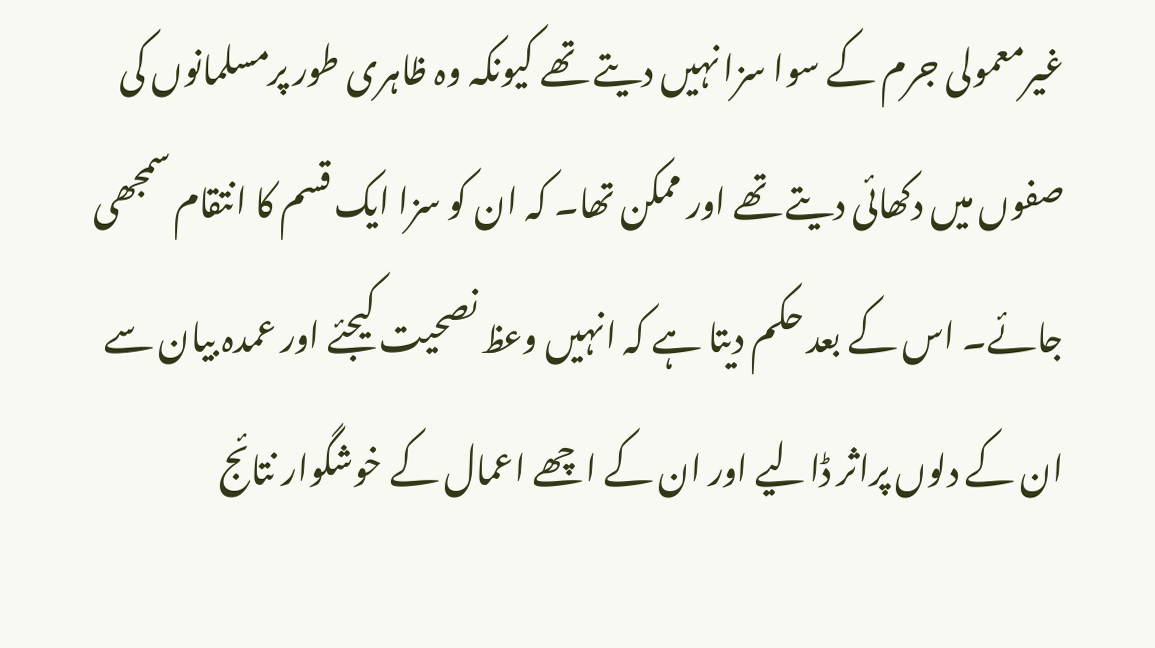غیرمعمولی جرم کے سوا سزا نہیں دیتے تھے کیونکہ وہ ظاہری طور پرمسلمانوں کی صفوں میں دکھائی دیتے تھے اور ممکن تھا۔ کہ ان کو سزا ایک قسم کا انتقام سمجھی جائے۔ اس کے بعد حکم دیتا ہے کہ انہیں وعظ نصحیت کیجئے اور عمدہ بیان سے ان کے دلوں پراثر ڈالیے اور ان کے اچھے اعمال کے خوشگوار نتائج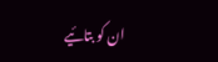ان کو بتائیے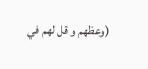(وعظهم و قل لهم في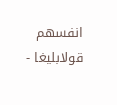انفسهم قولابليغا -